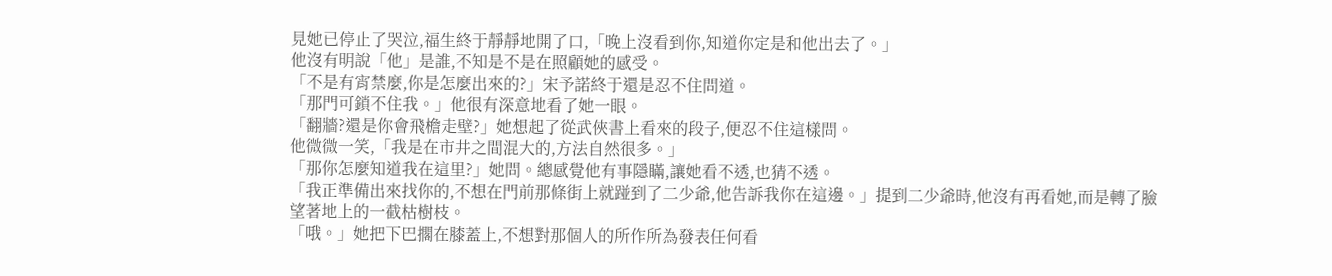見她已停止了哭泣,福生終于靜靜地開了口,「晚上沒看到你,知道你定是和他出去了。」
他沒有明說「他」是誰,不知是不是在照顧她的感受。
「不是有宵禁麼,你是怎麼出來的?」宋予諾終于還是忍不住問道。
「那門可鎖不住我。」他很有深意地看了她一眼。
「翻牆?還是你會飛檐走壁?」她想起了從武俠書上看來的段子,便忍不住這樣問。
他微微一笑,「我是在市井之間混大的,方法自然很多。」
「那你怎麼知道我在這里?」她問。總感覺他有事隱瞞,讓她看不透,也猜不透。
「我正準備出來找你的,不想在門前那條街上就踫到了二少爺,他告訴我你在這邊。」提到二少爺時,他沒有再看她,而是轉了臉望著地上的一截枯樹枝。
「哦。」她把下巴擱在膝蓋上,不想對那個人的所作所為發表任何看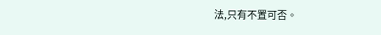法,只有不置可否。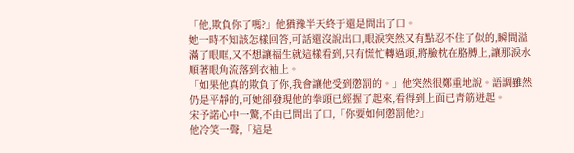「他,欺負你了嗎?」他猶豫半天終于還是問出了口。
她一時不知該怎樣回答,可話還沒說出口,眼淚突然又有點忍不住了似的,瞬間溢滿了眼眶,又不想讓福生就這樣看到,只有慌忙轉過頭,將臉枕在胳膊上,讓那淚水順著眼角流落到衣袖上。
「如果他真的欺負了你,我會讓他受到懲罰的。」他突然很鄭重地說。語調雖然仍是平靜的,可她卻發現他的拳頭已經握了起來,看得到上面已青筋迸起。
宋予諾心中一驚,不由已問出了口,「你要如何懲罰他?」
他冷笑一聲,「這是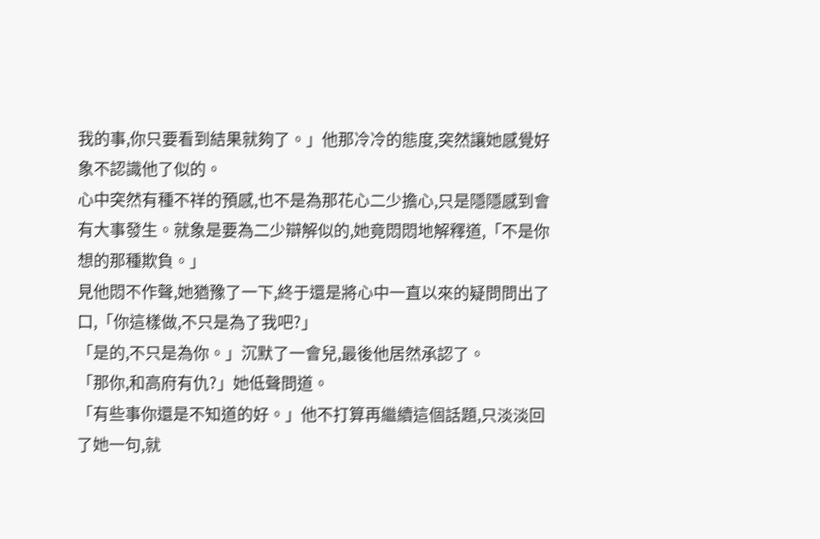我的事,你只要看到結果就夠了。」他那冷冷的態度,突然讓她感覺好象不認識他了似的。
心中突然有種不祥的預感,也不是為那花心二少擔心,只是隱隱感到會有大事發生。就象是要為二少辯解似的,她竟悶悶地解釋道,「不是你想的那種欺負。」
見他悶不作聲,她猶豫了一下,終于還是將心中一直以來的疑問問出了口,「你這樣做,不只是為了我吧?」
「是的,不只是為你。」沉默了一會兒,最後他居然承認了。
「那你,和高府有仇?」她低聲問道。
「有些事你還是不知道的好。」他不打算再繼續這個話題,只淡淡回了她一句,就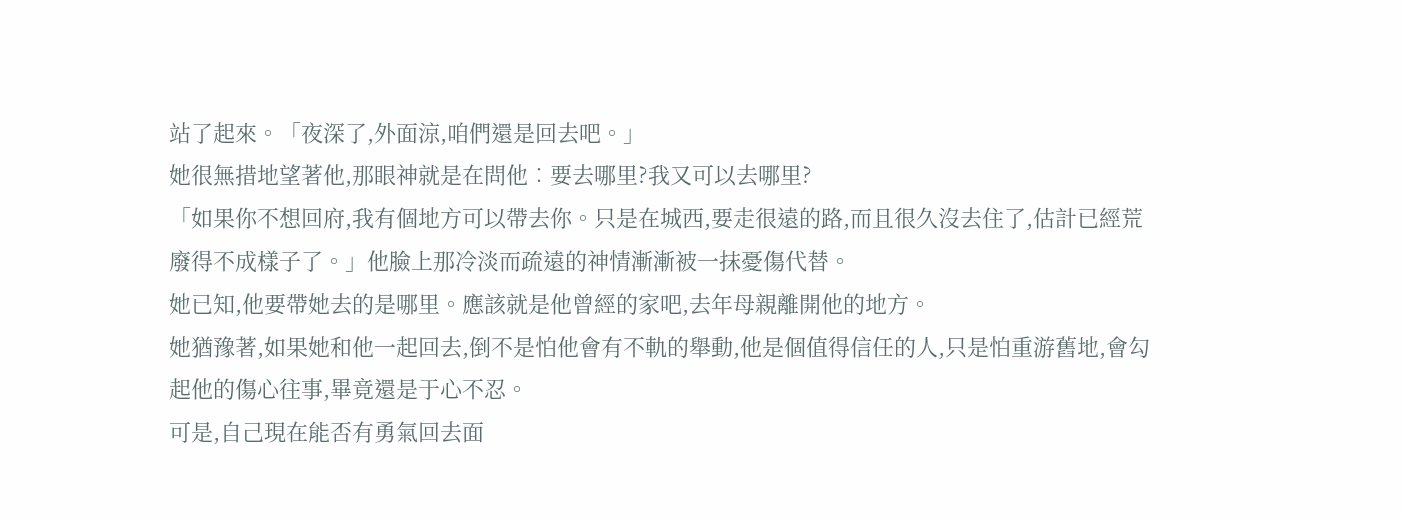站了起來。「夜深了,外面涼,咱們還是回去吧。」
她很無措地望著他,那眼神就是在問他︰要去哪里?我又可以去哪里?
「如果你不想回府,我有個地方可以帶去你。只是在城西,要走很遠的路,而且很久沒去住了,估計已經荒廢得不成樣子了。」他臉上那冷淡而疏遠的神情漸漸被一抹憂傷代替。
她已知,他要帶她去的是哪里。應該就是他曾經的家吧,去年母親離開他的地方。
她猶豫著,如果她和他一起回去,倒不是怕他會有不軌的舉動,他是個值得信任的人,只是怕重游舊地,會勾起他的傷心往事,畢竟還是于心不忍。
可是,自己現在能否有勇氣回去面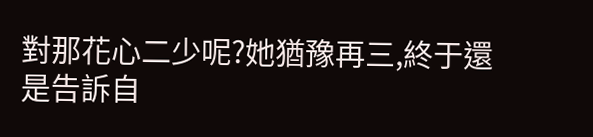對那花心二少呢?她猶豫再三,終于還是告訴自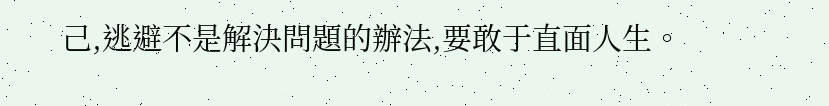己,逃避不是解決問題的辦法,要敢于直面人生。